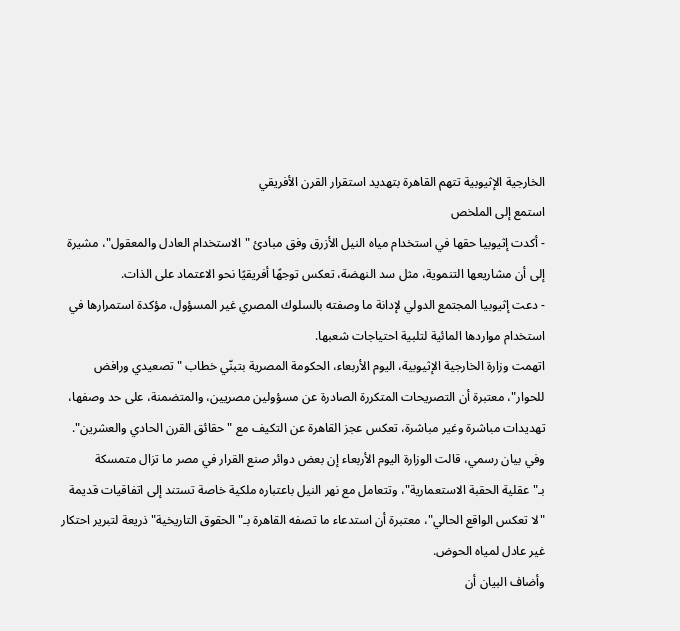الخارجية الإثيوبية تتهم القاهرة بتهديد استقرار القرن الأفريقي
استمع إلى الملخص
- أكدت إثيوبيا حقها في استخدام مياه النيل الأزرق وفق مبادئ "الاستخدام العادل والمعقول"، مشيرة إلى أن مشاريعها التنموية، مثل سد النهضة، تعكس توجهًا أفريقيًا نحو الاعتماد على الذات.
- دعت إثيوبيا المجتمع الدولي لإدانة ما وصفته بالسلوك المصري غير المسؤول، مؤكدة استمرارها في استخدام مواردها المائية لتلبية احتياجات شعبها.
اتهمت وزارة الخارجية الإثيوبية، اليوم الأربعاء، الحكومة المصرية بتبنّي خطاب "تصعيدي ورافض للحوار"، معتبرة أن التصريحات المتكررة الصادرة عن مسؤولين مصريين، والمتضمنة، على حد وصفها، تهديدات مباشرة وغير مباشرة، تعكس عجز القاهرة عن التكيف مع "حقائق القرن الحادي والعشرين".
وفي بيان رسمي، قالت الوزارة اليوم الأربعاء إن بعض دوائر صنع القرار في مصر ما تزال متمسكة بـ"عقلية الحقبة الاستعمارية"، وتتعامل مع نهر النيل باعتباره ملكية خاصة تستند إلى اتفاقيات قديمة "لا تعكس الواقع الحالي"، معتبرة أن استدعاء ما تصفه القاهرة بـ"الحقوق التاريخية" ذريعة لتبرير احتكار غير عادل لمياه الحوض.
وأضاف البيان أن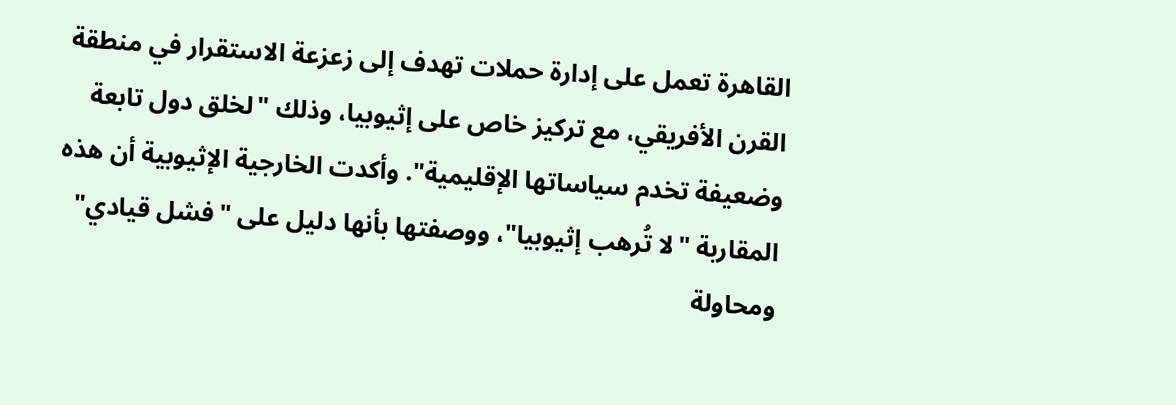القاهرة تعمل على إدارة حملات تهدف إلى زعزعة الاستقرار في منطقة القرن الأفريقي، مع تركيز خاص على إثيوبيا، وذلك "لخلق دول تابعة وضعيفة تخدم سياساتها الإقليمية". وأكدت الخارجية الإثيوبية أن هذه المقاربة "لا تُرهب إثيوبيا"، ووصفتها بأنها دليل على "فشل قيادي" ومحاولة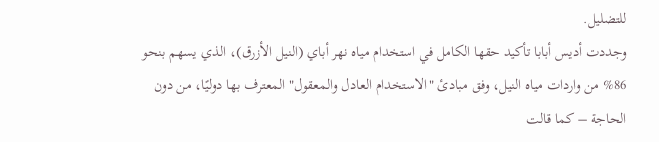للتضليل.
وجددت أديس أبابا تأكيد حقها الكامل في استخدام مياه نهر أباي (النيل الأزرق)، الذي يسهم بنحو 86% من واردات مياه النيل، وفق مبادئ "الاستخدام العادل والمعقول" المعترف بها دوليًا، من دون الحاجة – كما قالت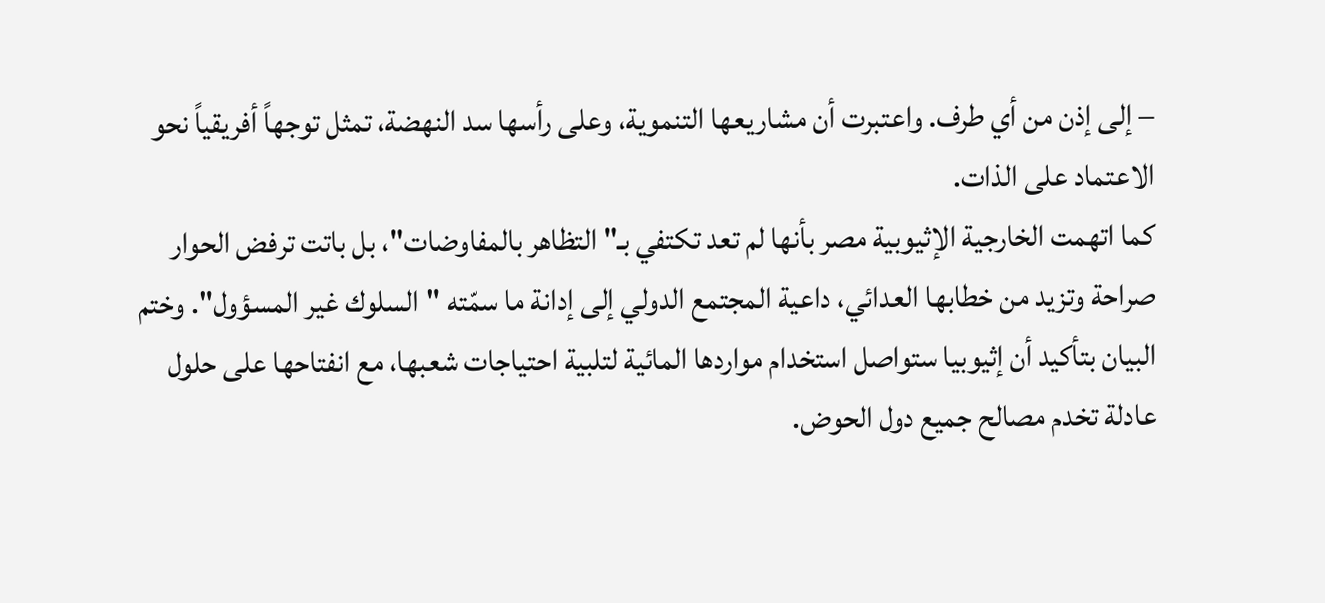– إلى إذن من أي طرف. واعتبرت أن مشاريعها التنموية، وعلى رأسها سد النهضة، تمثل توجهاً أفريقياً نحو الاعتماد على الذات.
كما اتهمت الخارجية الإثيوبية مصر بأنها لم تعد تكتفي بـ"التظاهر بالمفاوضات"، بل باتت ترفض الحوار صراحة وتزيد من خطابها العدائي، داعية المجتمع الدولي إلى إدانة ما سمّته "السلوك غير المسؤول". وختم البيان بتأكيد أن إثيوبيا ستواصل استخدام مواردها المائية لتلبية احتياجات شعبها، مع انفتاحها على حلول عادلة تخدم مصالح جميع دول الحوض.